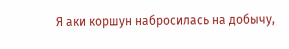Я аки коршун набросилась на добычу,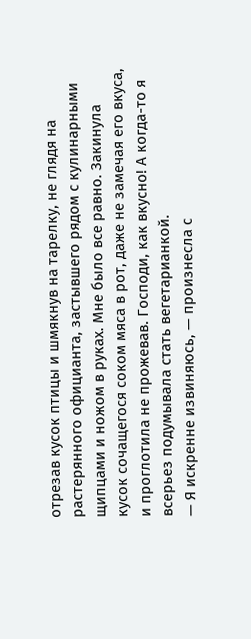отрезав кусок птицы и шмякнув на тарелку, не глядя на растерянного официанта, застывшего рядом с кулинарными щипцами и ножом в руках. Мне было все равно. Закинула кусок сочащегося соком мяса в рот, даже не замечая его вкуса, и проглотила не прожевав. Господи, как вкусно! А когда-то я всерьез подумывала стать вегетарианкой.
— Я искренне извиняюсь, — произнесла с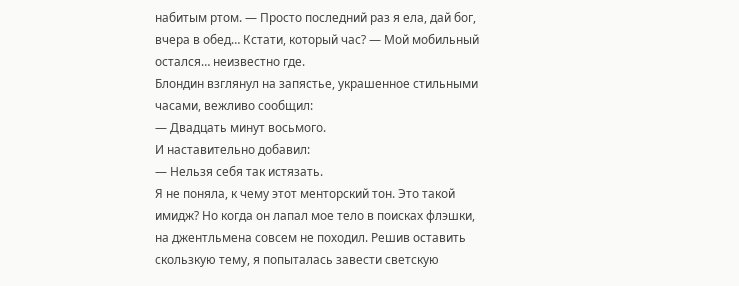набитым ртом. — Просто последний раз я ела, дай бог, вчера в обед… Кстати, который час? — Мой мобильный остался… неизвестно где.
Блондин взглянул на запястье, украшенное стильными часами, вежливо сообщил:
— Двадцать минут восьмого.
И наставительно добавил:
— Нельзя себя так истязать.
Я не поняла, к чему этот менторский тон. Это такой имидж? Но когда он лапал мое тело в поисках флэшки, на джентльмена совсем не походил. Решив оставить скользкую тему, я попыталась завести светскую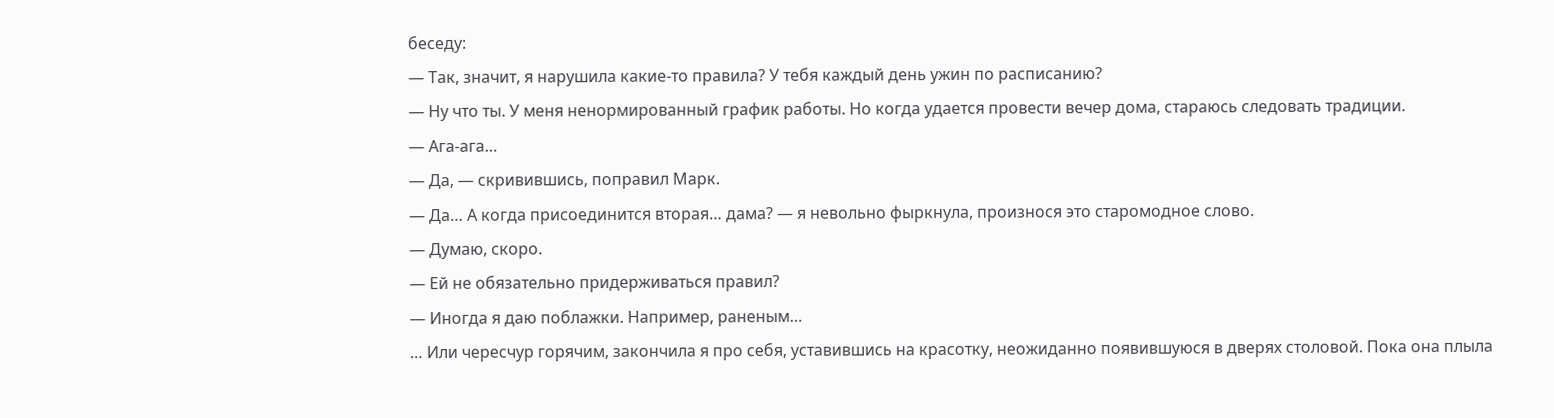беседу:
— Так, значит, я нарушила какие-то правила? У тебя каждый день ужин по расписанию?
— Ну что ты. У меня ненормированный график работы. Но когда удается провести вечер дома, стараюсь следовать традиции.
— Ага-ага…
— Да, — скривившись, поправил Марк.
— Да… А когда присоединится вторая… дама? — я невольно фыркнула, произнося это старомодное слово.
— Думаю, скоро.
— Ей не обязательно придерживаться правил?
— Иногда я даю поблажки. Например, раненым…
… Или чересчур горячим, закончила я про себя, уставившись на красотку, неожиданно появившуюся в дверях столовой. Пока она плыла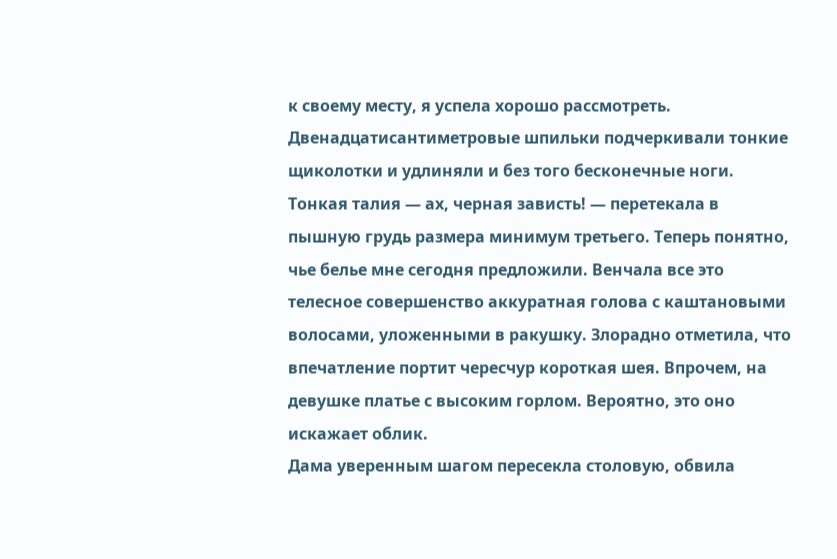к своему месту, я успела хорошо рассмотреть. Двенадцатисантиметровые шпильки подчеркивали тонкие щиколотки и удлиняли и без того бесконечные ноги. Тонкая талия — ах, черная зависть! — перетекала в пышную грудь размера минимум третьего. Теперь понятно, чье белье мне сегодня предложили. Венчала все это телесное совершенство аккуратная голова с каштановыми волосами, уложенными в ракушку. Злорадно отметила, что впечатление портит чересчур короткая шея. Впрочем, на девушке платье с высоким горлом. Вероятно, это оно искажает облик.
Дама уверенным шагом пересекла столовую, обвила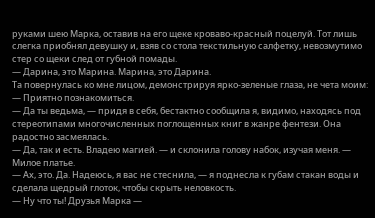руками шею Марка, оставив на его щеке кроваво-красный поцелуй. Тот лишь слегка приобнял девушку и, взяв со стола текстильную салфетку, невозмутимо стер со щеки след от губной помады.
— Дарина, это Марина. Марина, это Дарина.
Та повернулась ко мне лицом, демонстрируя ярко-зеленые глаза, не чета моим:
— Приятно познакомиться.
— Да ты ведьма, — придя в себя, бестактно сообщила я, видимо, находясь под стереотипами многочисленных поглощенных книг в жанре фентези. Она радостно засмеялась.
— Да, так и есть. Владею магией. — и склонила голову набок, изучая меня. — Милое платье.
— Ах, это. Да. Надеюсь, я вас не стеснила, — я поднесла к губам стакан воды и сделала щедрый глоток, чтобы скрыть неловкость.
— Ну что ты! Друзья Марка —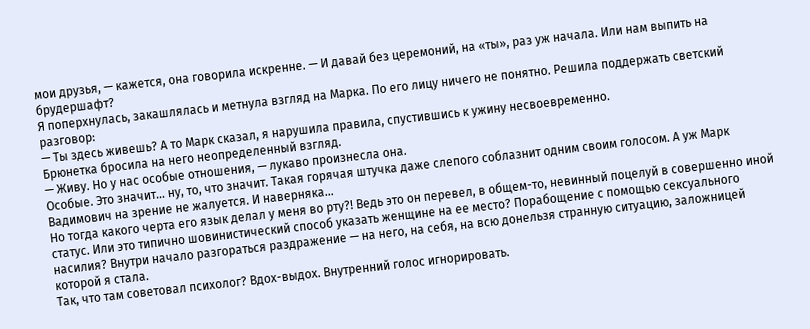мои друзья, — кажется, она говорила искренне. — И давай без церемоний, на «ты», раз уж начала. Или нам выпить на брудершафт?
Я поперхнулась, закашлялась и метнула взгляд на Марка. По его лицу ничего не понятно. Решила поддержать светский разговор:
— Ты здесь живешь? А то Марк сказал, я нарушила правила, спустившись к ужину несвоевременно.
Брюнетка бросила на него неопределенный взгляд.
— Живу. Но у нас особые отношения, — лукаво произнесла она.
Особые. Это значит… ну, то, что значит. Такая горячая штучка даже слепого соблазнит одним своим голосом. А уж Марк Вадимович на зрение не жалуется. И наверняка…
Но тогда какого черта его язык делал у меня во рту?! Ведь это он перевел, в общем-то, невинный поцелуй в совершенно иной статус. Или это типично шовинистический способ указать женщине на ее место? Порабощение с помощью сексуального насилия? Внутри начало разгораться раздражение — на него, на себя, на всю донельзя странную ситуацию, заложницей которой я стала.
Так, что там советовал психолог? Вдох-выдох. Внутренний голос игнорировать.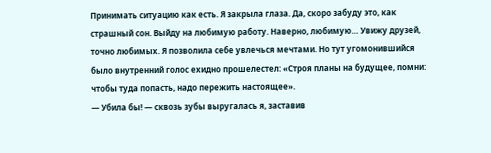Принимать ситуацию как есть. Я закрыла глаза. Да, скоро забуду это, как страшный сон. Выйду на любимую работу. Наверно, любимую… Увижу друзей, точно любимых. Я позволила себе увлечься мечтами. Но тут угомонившийся было внутренний голос ехидно прошелестел: «Строя планы на будущее, помни: чтобы туда попасть, надо пережить настоящее».
— Убила бы! — сквозь зубы выругалась я, заставив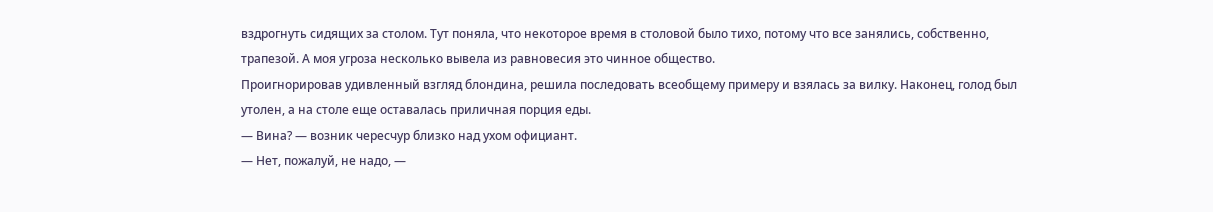вздрогнуть сидящих за столом. Тут поняла, что некоторое время в столовой было тихо, потому что все занялись, собственно, трапезой. А моя угроза несколько вывела из равновесия это чинное общество.
Проигнорировав удивленный взгляд блондина, решила последовать всеобщему примеру и взялась за вилку. Наконец, голод был утолен, а на столе еще оставалась приличная порция еды.
— Вина? — возник чересчур близко над ухом официант.
— Нет, пожалуй, не надо, —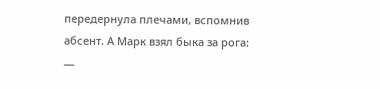передернула плечами, вспомнив абсент. А Марк взял быка за рога:
—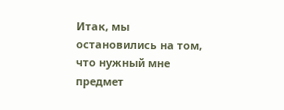Итак, мы остановились на том, что нужный мне предмет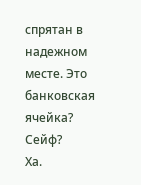спрятан в надежном месте. Это банковская ячейка? Сейф?
Ха.